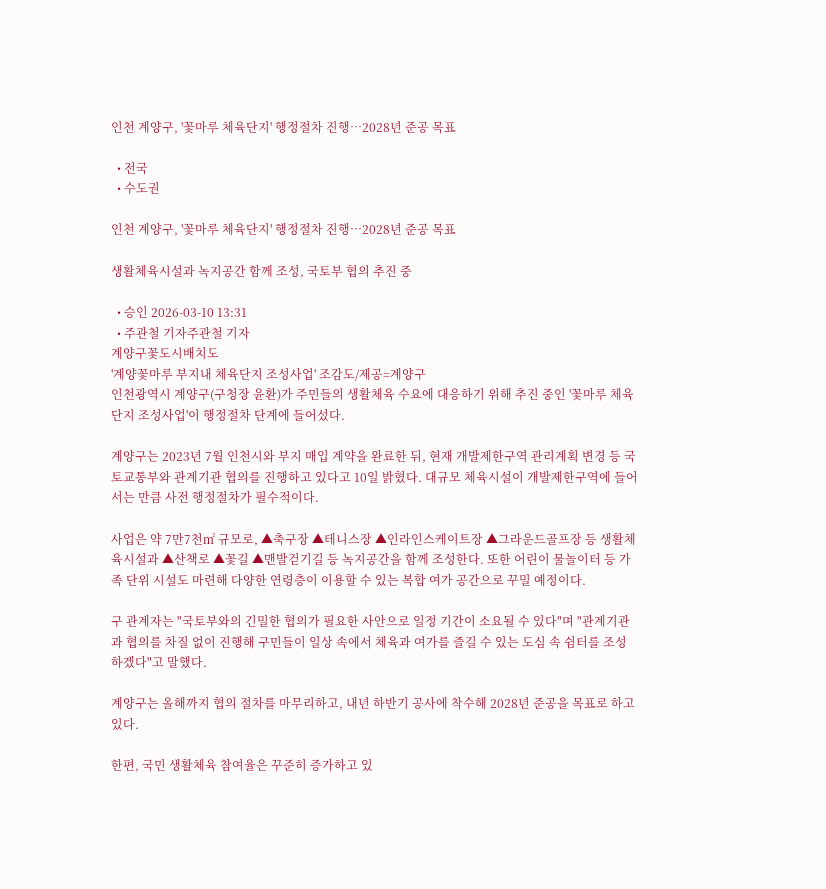인천 계양구, '꽃마루 체육단지' 행정절차 진행…2028년 준공 목표

  • 전국
  • 수도권

인천 계양구, '꽃마루 체육단지' 행정절차 진행…2028년 준공 목표

생활체육시설과 녹지공간 함께 조성, 국토부 협의 추진 중

  • 승인 2026-03-10 13:31
  • 주관철 기자주관철 기자
계양구꽃도시배치도
'계양꽃마루 부지내 체육단지 조성사업' 조감도/제공=계양구
인천광역시 계양구(구청장 윤환)가 주민들의 생활체육 수요에 대응하기 위해 추진 중인 '꽃마루 체육단지 조성사업'이 행정절차 단계에 들어섰다.

계양구는 2023년 7월 인천시와 부지 매입 계약을 완료한 뒤, 현재 개발제한구역 관리계획 변경 등 국토교통부와 관계기관 협의를 진행하고 있다고 10일 밝혔다. 대규모 체육시설이 개발제한구역에 들어서는 만큼 사전 행정절차가 필수적이다.

사업은 약 7만7천㎡ 규모로, ▲축구장 ▲테니스장 ▲인라인스케이트장 ▲그라운드골프장 등 생활체육시설과 ▲산책로 ▲꽃길 ▲맨발걷기길 등 녹지공간을 함께 조성한다. 또한 어린이 물놀이터 등 가족 단위 시설도 마련해 다양한 연령층이 이용할 수 있는 복합 여가 공간으로 꾸밀 예정이다.

구 관계자는 "국토부와의 긴밀한 협의가 필요한 사안으로 일정 기간이 소요될 수 있다"며 "관계기관과 협의를 차질 없이 진행해 구민들이 일상 속에서 체육과 여가를 즐길 수 있는 도심 속 쉼터를 조성하겠다"고 말했다.

계양구는 올해까지 협의 절차를 마무리하고, 내년 하반기 공사에 착수해 2028년 준공을 목표로 하고 있다.

한편, 국민 생활체육 참여율은 꾸준히 증가하고 있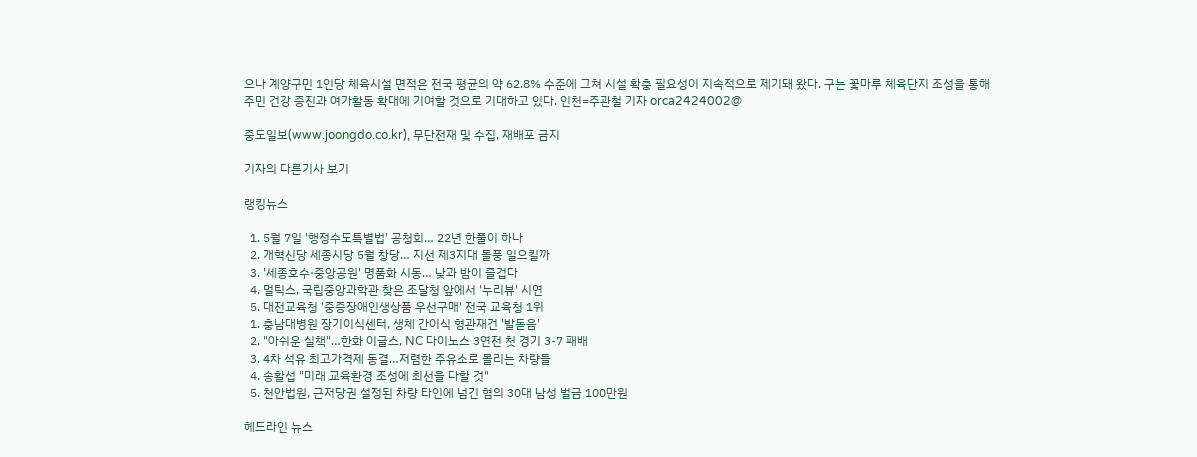으나 계양구민 1인당 체육시설 면적은 전국 평균의 약 62.8% 수준에 그쳐 시설 확충 필요성이 지속적으로 제기돼 왔다. 구는 꽃마루 체육단지 조성을 통해 주민 건강 증진과 여가활동 확대에 기여할 것으로 기대하고 있다. 인천=주관철 기자 orca2424002@

중도일보(www.joongdo.co.kr), 무단전재 및 수집, 재배포 금지

기자의 다른기사 보기

랭킹뉴스

  1. 5월 7일 '행정수도특별법' 공청회… 22년 한풀이 하나
  2. 개혁신당 세종시당 5월 창당… 지선 제3지대 돌풍 일으킬까
  3. '세종호수·중앙공원' 명품화 시동… 낮과 밤이 즐겁다
  4. 멀틱스, 국립중앙과학관 찾은 조달청 앞에서 '누리뷰' 시연
  5. 대전교육청 '중증장애인생상품 우선구매' 전국 교육청 1위
  1. 충남대병원 장기이식센터, 생체 간이식 형관재건 '발돋음'
  2. "아쉬운 실책"…한화 이글스, NC 다이노스 3연전 첫 경기 3-7 패배
  3. 4차 석유 최고가격제 동결…저렴한 주유소로 몰리는 차량들
  4. 송활섭 "미래 교육환경 조성에 최선을 다할 것"
  5. 천안법원, 근저당권 설정된 차량 타인에 넘긴 혐의 30대 남성 벌금 100만원

헤드라인 뉴스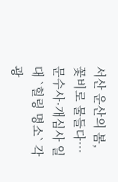서산 운산의 봄, 꽃비로 물들다…문수사·개심사 일대 `힐링 명소` 각광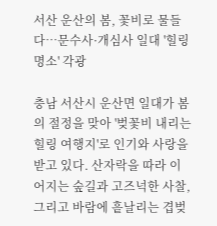서산 운산의 봄, 꽃비로 물들다…문수사·개심사 일대 '힐링 명소' 각광

충남 서산시 운산면 일대가 봄의 절정을 맞아 '벚꽃비 내리는 힐링 여행지'로 인기와 사랑을 받고 있다. 산자락을 따라 이어지는 숲길과 고즈넉한 사찰, 그리고 바람에 흩날리는 겹벚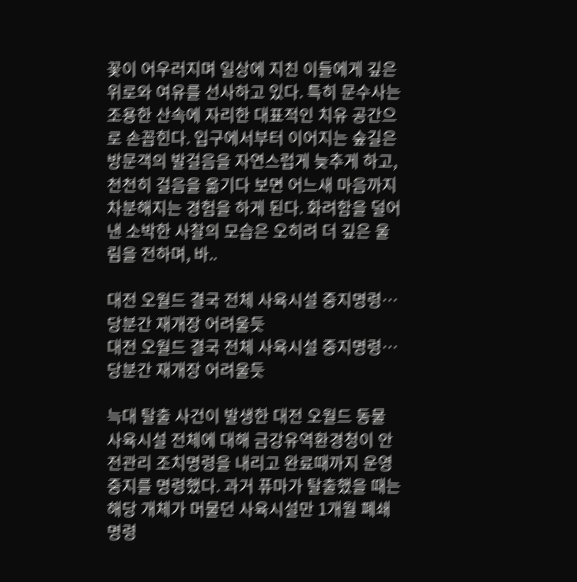꽃이 어우러지며 일상에 지친 이들에게 깊은 위로와 여유를 선사하고 있다. 특히 문수사는 조용한 산속에 자리한 대표적인 치유 공간으로 손꼽힌다. 입구에서부터 이어지는 숲길은 방문객의 발걸음을 자연스럽게 늦추게 하고, 천천히 걸음을 옮기다 보면 어느새 마음까지 차분해지는 경험을 하게 된다. 화려함을 덜어낸 소박한 사찰의 모습은 오히려 더 깊은 울림을 전하며, 바..

대전 오월드 결국 전체 사육시설 중지명령… 당분간 재개장 어려울듯
대전 오월드 결국 전체 사육시설 중지명령… 당분간 재개장 어려울듯

늑대 탈출 사건이 발생한 대전 오월드 동물 사육시설 전체에 대해 금강유역환경청이 안전관리 조치명령을 내리고 완료때까지 운영중지를 명령했다. 과거 퓨마가 탈출했을 때는 해당 개체가 머물던 사육시설만 1개월 폐쇄 명령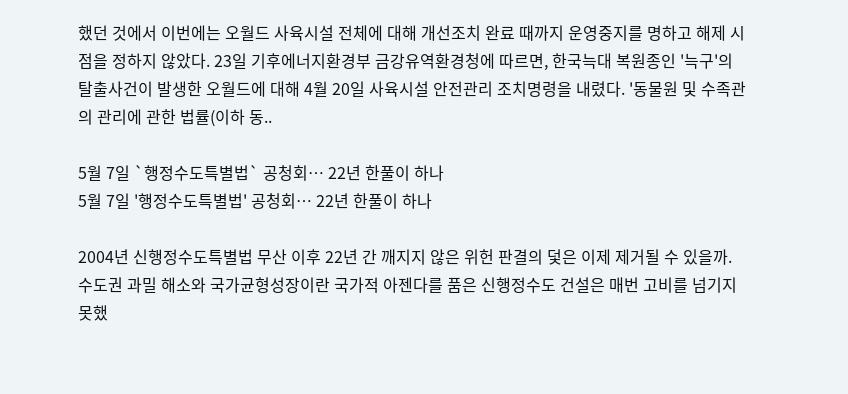했던 것에서 이번에는 오월드 사육시설 전체에 대해 개선조치 완료 때까지 운영중지를 명하고 해제 시점을 정하지 않았다. 23일 기후에너지환경부 금강유역환경청에 따르면, 한국늑대 복원종인 '늑구'의 탈출사건이 발생한 오월드에 대해 4월 20일 사육시설 안전관리 조치명령을 내렸다. '동물원 및 수족관의 관리에 관한 법률(이하 동..

5월 7일 `행정수도특별법` 공청회… 22년 한풀이 하나
5월 7일 '행정수도특별법' 공청회… 22년 한풀이 하나

2004년 신행정수도특별법 무산 이후 22년 간 깨지지 않은 위헌 판결의 덫은 이제 제거될 수 있을까. 수도권 과밀 해소와 국가균형성장이란 국가적 아젠다를 품은 신행정수도 건설은 매번 고비를 넘기지 못했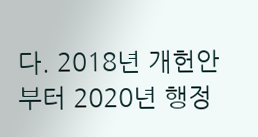다. 2018년 개헌안부터 2020년 행정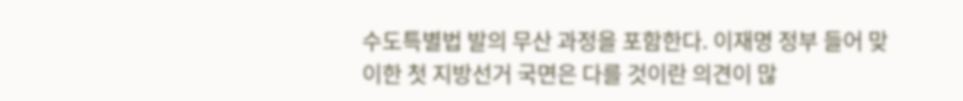수도특별법 발의 무산 과정을 포함한다. 이재명 정부 들어 맞이한 첫 지방선거 국면은 다를 것이란 의견이 많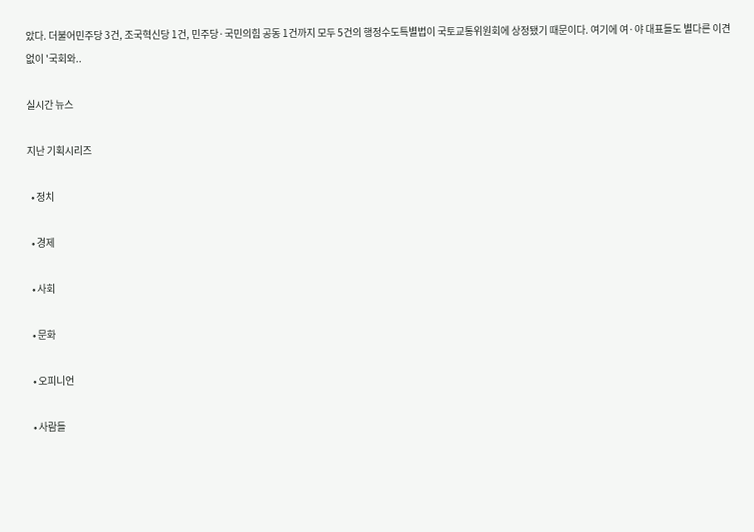았다. 더불어민주당 3건, 조국혁신당 1건, 민주당·국민의힘 공동 1건까지 모두 5건의 행정수도특별법이 국토교통위원회에 상정됐기 때문이다. 여기에 여·야 대표들도 별다른 이견 없이 '국회와..

실시간 뉴스

지난 기획시리즈

  • 정치

  • 경제

  • 사회

  • 문화

  • 오피니언

  • 사람들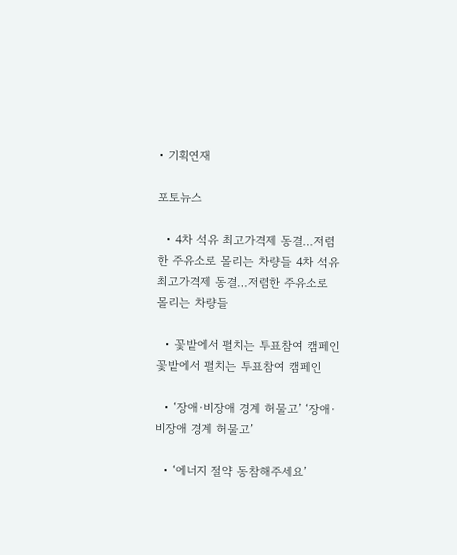• 기획연재

포토뉴스

  • 4차 석유 최고가격제 동결…저렴한 주유소로 몰리는 차량들 4차 석유 최고가격제 동결…저렴한 주유소로 몰리는 차량들

  • 꽃밭에서 펼치는 투표참여 캠페인 꽃밭에서 펼치는 투표참여 캠페인

  • ‘장애·비장애 경계 허물고’ ‘장애·비장애 경계 허물고’

  • ‘에너지 절약 동참해주세요’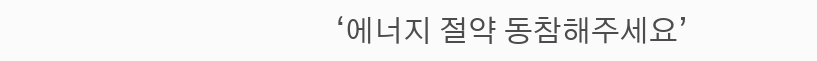‘에너지 절약 동참해주세요’